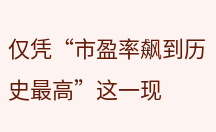仅凭“市盈率飙到历史最高”这一现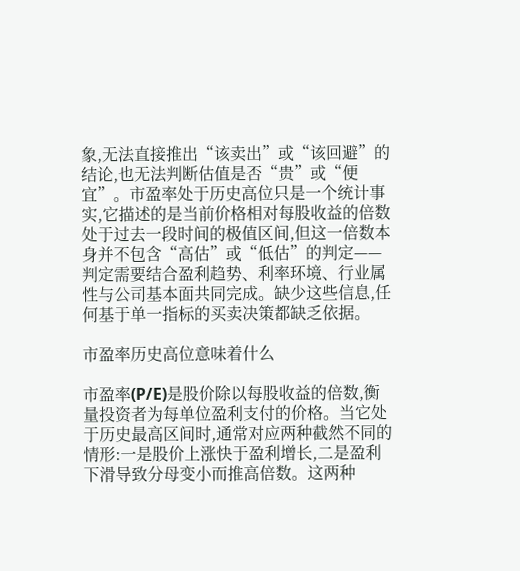象,无法直接推出“该卖出”或“该回避”的结论,也无法判断估值是否“贵”或“便宜”。市盈率处于历史高位只是一个统计事实,它描述的是当前价格相对每股收益的倍数处于过去一段时间的极值区间,但这一倍数本身并不包含“高估”或“低估”的判定——判定需要结合盈利趋势、利率环境、行业属性与公司基本面共同完成。缺少这些信息,任何基于单一指标的买卖决策都缺乏依据。

市盈率历史高位意味着什么

市盈率(P/E)是股价除以每股收益的倍数,衡量投资者为每单位盈利支付的价格。当它处于历史最高区间时,通常对应两种截然不同的情形:一是股价上涨快于盈利增长,二是盈利下滑导致分母变小而推高倍数。这两种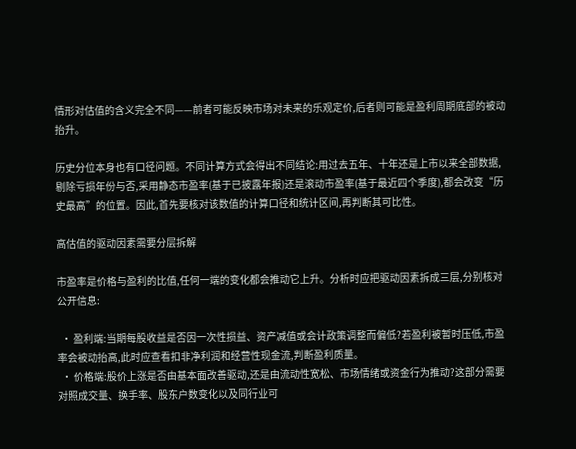情形对估值的含义完全不同——前者可能反映市场对未来的乐观定价,后者则可能是盈利周期底部的被动抬升。

历史分位本身也有口径问题。不同计算方式会得出不同结论:用过去五年、十年还是上市以来全部数据,剔除亏损年份与否,采用静态市盈率(基于已披露年报)还是滚动市盈率(基于最近四个季度),都会改变“历史最高”的位置。因此,首先要核对该数值的计算口径和统计区间,再判断其可比性。

高估值的驱动因素需要分层拆解

市盈率是价格与盈利的比值,任何一端的变化都会推动它上升。分析时应把驱动因素拆成三层,分别核对公开信息:

  • 盈利端:当期每股收益是否因一次性损益、资产减值或会计政策调整而偏低?若盈利被暂时压低,市盈率会被动抬高,此时应查看扣非净利润和经营性现金流,判断盈利质量。
  • 价格端:股价上涨是否由基本面改善驱动,还是由流动性宽松、市场情绪或资金行为推动?这部分需要对照成交量、换手率、股东户数变化以及同行业可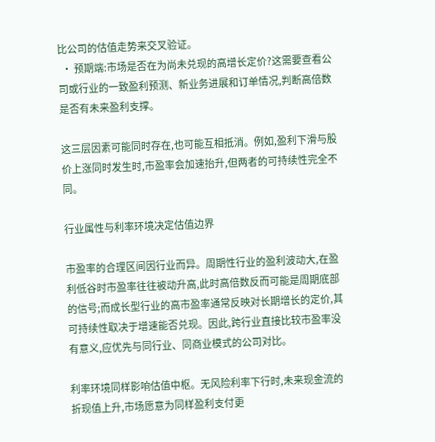比公司的估值走势来交叉验证。
  • 预期端:市场是否在为尚未兑现的高增长定价?这需要查看公司或行业的一致盈利预测、新业务进展和订单情况,判断高倍数是否有未来盈利支撑。

这三层因素可能同时存在,也可能互相抵消。例如,盈利下滑与股价上涨同时发生时,市盈率会加速抬升,但两者的可持续性完全不同。

行业属性与利率环境决定估值边界

市盈率的合理区间因行业而异。周期性行业的盈利波动大,在盈利低谷时市盈率往往被动升高,此时高倍数反而可能是周期底部的信号;而成长型行业的高市盈率通常反映对长期增长的定价,其可持续性取决于增速能否兑现。因此,跨行业直接比较市盈率没有意义,应优先与同行业、同商业模式的公司对比。

利率环境同样影响估值中枢。无风险利率下行时,未来现金流的折现值上升,市场愿意为同样盈利支付更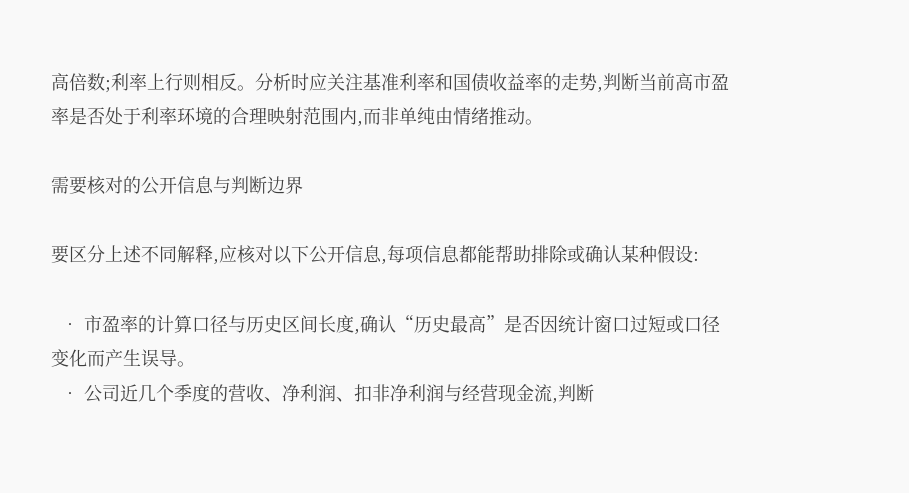高倍数;利率上行则相反。分析时应关注基准利率和国债收益率的走势,判断当前高市盈率是否处于利率环境的合理映射范围内,而非单纯由情绪推动。

需要核对的公开信息与判断边界

要区分上述不同解释,应核对以下公开信息,每项信息都能帮助排除或确认某种假设:

  • 市盈率的计算口径与历史区间长度,确认“历史最高”是否因统计窗口过短或口径变化而产生误导。
  • 公司近几个季度的营收、净利润、扣非净利润与经营现金流,判断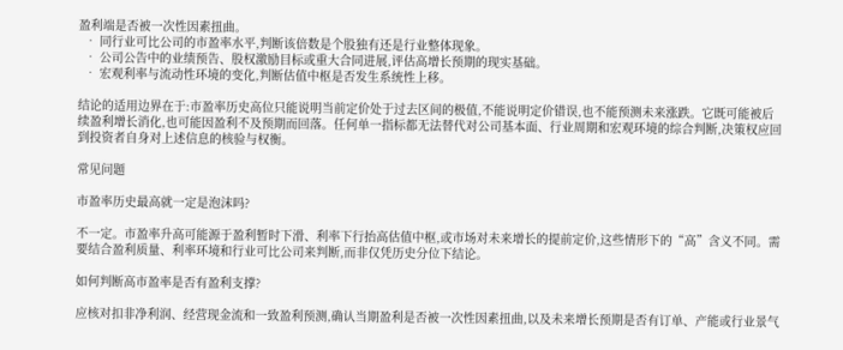盈利端是否被一次性因素扭曲。
  • 同行业可比公司的市盈率水平,判断该倍数是个股独有还是行业整体现象。
  • 公司公告中的业绩预告、股权激励目标或重大合同进展,评估高增长预期的现实基础。
  • 宏观利率与流动性环境的变化,判断估值中枢是否发生系统性上移。

结论的适用边界在于:市盈率历史高位只能说明当前定价处于过去区间的极值,不能说明定价错误,也不能预测未来涨跌。它既可能被后续盈利增长消化,也可能因盈利不及预期而回落。任何单一指标都无法替代对公司基本面、行业周期和宏观环境的综合判断,决策权应回到投资者自身对上述信息的核验与权衡。

常见问题

市盈率历史最高就一定是泡沫吗?

不一定。市盈率升高可能源于盈利暂时下滑、利率下行抬高估值中枢,或市场对未来增长的提前定价,这些情形下的“高”含义不同。需要结合盈利质量、利率环境和行业可比公司来判断,而非仅凭历史分位下结论。

如何判断高市盈率是否有盈利支撑?

应核对扣非净利润、经营现金流和一致盈利预测,确认当期盈利是否被一次性因素扭曲,以及未来增长预期是否有订单、产能或行业景气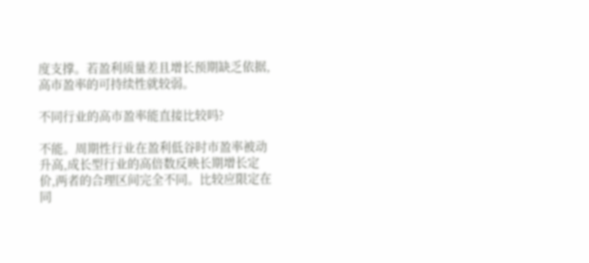度支撑。若盈利质量差且增长预期缺乏依据,高市盈率的可持续性就较弱。

不同行业的高市盈率能直接比较吗?

不能。周期性行业在盈利低谷时市盈率被动升高,成长型行业的高倍数反映长期增长定价,两者的合理区间完全不同。比较应限定在同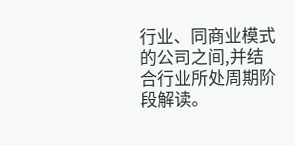行业、同商业模式的公司之间,并结合行业所处周期阶段解读。